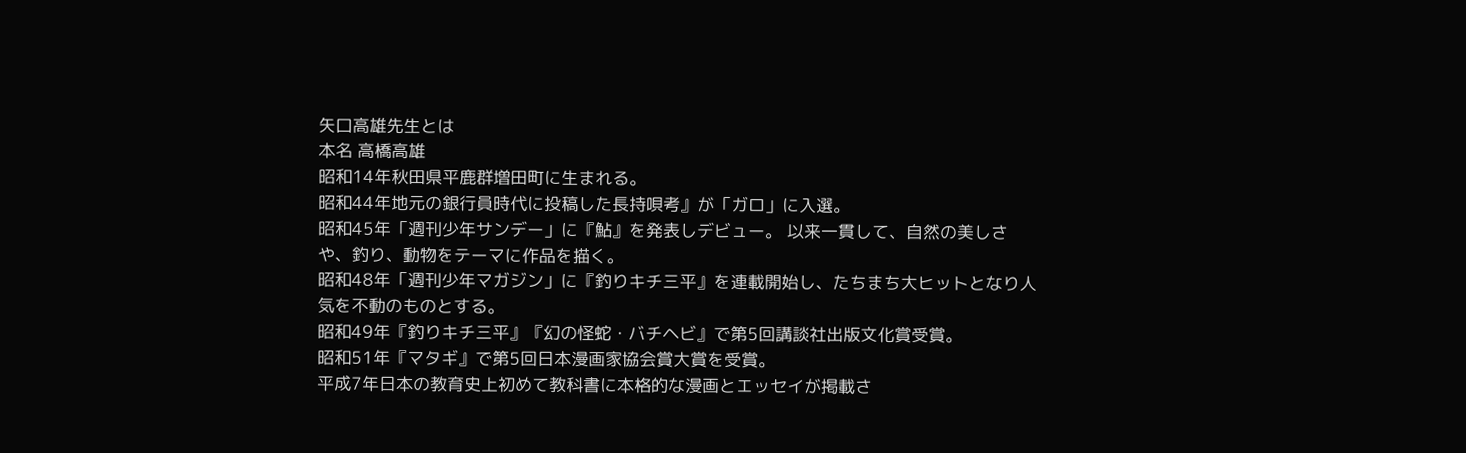矢口高雄先生とは
本名 高橋高雄
昭和14年秋田県平鹿群増田町に生まれる。
昭和44年地元の銀行員時代に投稿した長持唄考』が「ガロ」に入選。
昭和45年「週刊少年サンデー」に『鮎』を発表しデビュー。 以来一貫して、自然の美しさや、釣り、動物をテーマに作品を描く。
昭和48年「週刊少年マガジン」に『釣りキチ三平』を連載開始し、たちまち大ヒットとなり人気を不動のものとする。
昭和49年『釣りキチ三平』『幻の怪蛇・バチヘビ』で第5回講談社出版文化賞受賞。
昭和51年『マタギ』で第5回日本漫画家協会賞大賞を受賞。
平成7年日本の教育史上初めて教科書に本格的な漫画とエッセイが掲載さ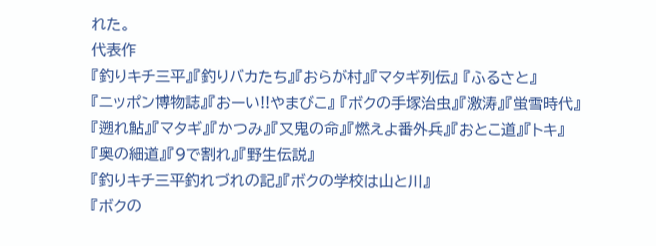れた。
代表作
『釣りキチ三平』『釣りバカたち』『おらが村』『マタギ列伝』 『ふるさと』
『ニッポン博物誌』『おーい!!やまびこ』 『ボクの手塚治虫』『激涛』『蛍雪時代』
『遡れ鮎』『マタギ』『かつみ』『又鬼の命』『燃えよ番外兵』『おとこ道』『トキ』
『奥の細道』『9で割れ』『野生伝説』
『釣りキチ三平釣れづれの記』『ボクの学校は山と川』
『ボクの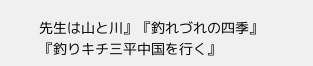先生は山と川』『釣れづれの四季』
『釣りキチ三平中国を行く』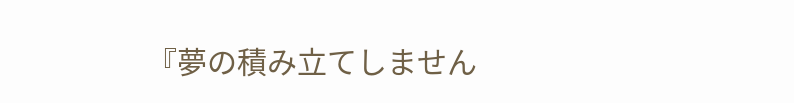『夢の積み立てしません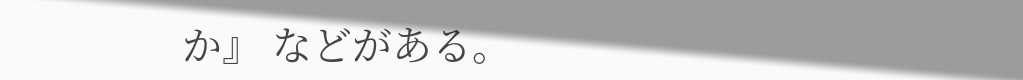か』 などがある。